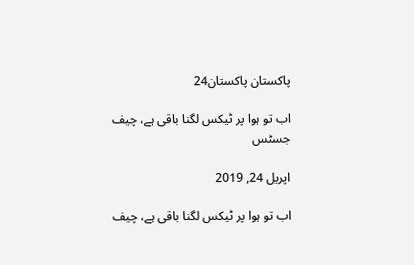پاکستان پاکستان24

اب تو ہوا پر ٹیکس لگنا باقی ہے، چیف جسٹس

اپریل 24, 2019

اب تو ہوا پر ٹیکس لگنا باقی ہے، چیف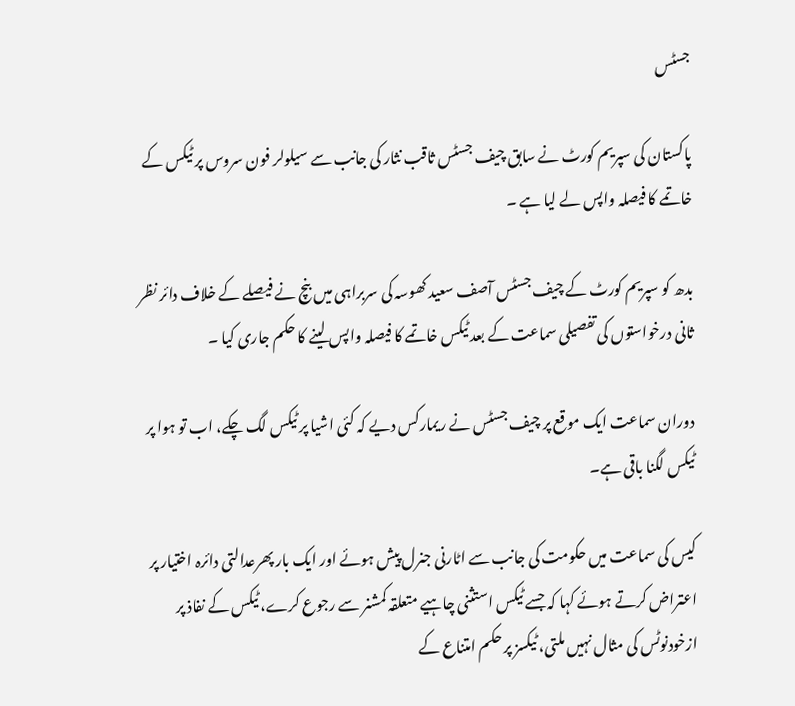جسٹس

پاکستان کی سپریم کورٹ نے سابق چیف جسٹس ثاقب نثار کی جانب سے سیلولر فون سروس پر ٹیکس کے خاتمے کا فیصلہ واپس لے لیا ہے ۔

بدھ کو سپریم کورٹ کے چیف جسٹس آصف سعید کھوسہ کی سربراہی میں بنچ نے فیصلے کے خلاف دائر نظر ثانی درخواستوں کی تفصیلی سماعت کے بعد ٹیکس خاتمے کا فیصلہ واپس لینے کا حکم جاری کیا ۔

دوران سماعت ایک موقع پر چیف جسٹس نے ریمارکس دیے کہ کئی اشیا پر ٹیکس لگ چکے، اب تو ہوا پر ٹیکس لگنا باقی ہے۔

کیس کی سماعت میں حکومت کی جانب سے اٹارنی جنرل پیش ہوئے اور ایک بار پھرعدالتی دائرہ اختیار پر اعتراض کرتے ہوئے کہا کہ جسے ٹیکس استثنی چاہیے متعلقہ کمشنر سے رجوع کرے، ٹیکس کے نفاذ پر ازخودنوٹس کی مثال نہیں ملتی، ٹیکسز پر حکم امتناع کے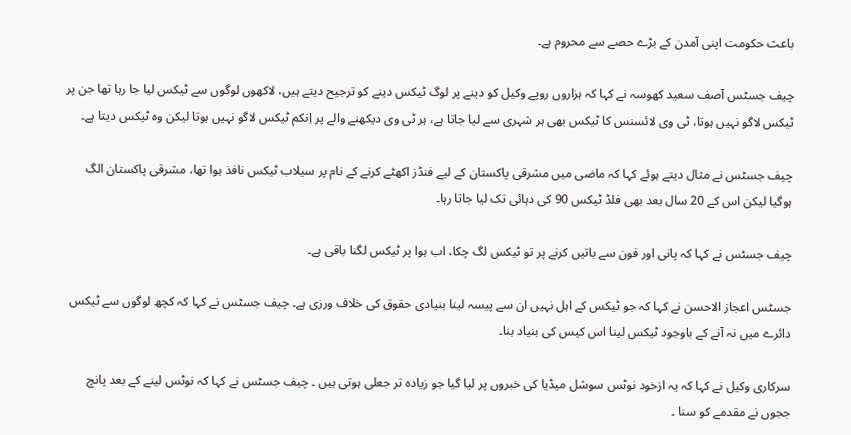باعث حکومت اپنی آمدن کے بڑے حصے سے محروم ہے۔

چیف جسٹس آصف سعید کھوسہ نے کہا کہ ہزاروں روپے وکیل کو دینے پر لوگ ٹیکس دینے کو ترجیح دیتے ہیں، لاکھوں لوگوں سے ٹیکس لیا جا رہا تھا جن پر ٹیکس لاگو نہیں ہوتا، ٹی وی لائسنس کا ٹیکس بھی ہر شہری سے لیا جاتا ہے، ہر ٹی وی دیکھنے والے پر اِنکم ٹیکس لاگو نہیں ہوتا لیکن وہ ٹیکس دیتا ہے۔

چیف جسٹس نے مثال دیتے ہوئے کہا کہ ماضی میں مشرقی پاکستان کے لیے فنڈز اکھٹے کرنے کے نام پر سیلاب ٹیکس نافذ ہوا تھا، مشرقی پاکستان الگ ہوگیا لیکن اس کے 20 سال بعد بھی فلڈ ٹیکس 90 کی دہائی تک لیا جاتا رہا۔

چیف جسٹس نے کہا کہ پانی اور فون سے باتیں کرنے پر تو ٹیکس لگ چکا، اب ہوا پر ٹیکس لگنا باقی ہے۔

جسٹس اعجاز الاحسن نے کہا کہ جو ٹیکس کے اہل نہیں ان سے پیسہ لینا بنیادی حقوق کی خلاف ورزی ہے۔ چیف جسٹس نے کہا کہ کچھ لوگوں سے ٹیکس دائرے میں نہ آنے کے باوجود ٹیکس لینا اس کیس کی بنیاد بنا۔

سرکاری وکیل نے کہا کہ یہ ازخود نوٹس سوشل میڈیا کی خبروں پر لیا گیا جو زیادہ تر جعلی ہوتی ہیں ۔ چیف جسٹس نے کہا کہ نوٹس لینے کے بعد پانچ ججوں نے مقدمے کو سنا ۔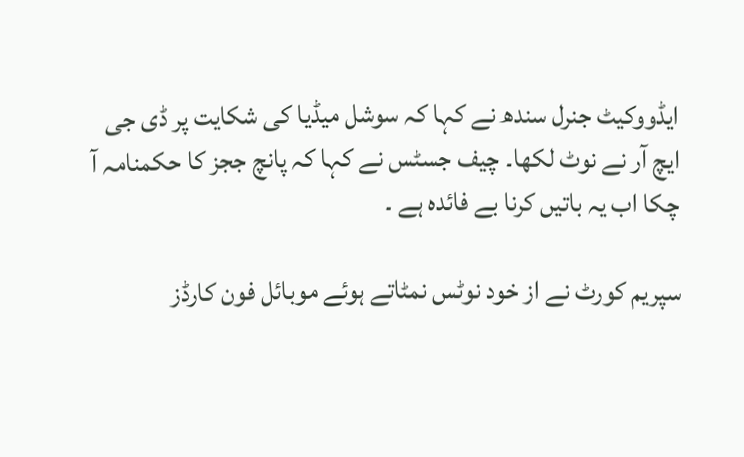ایڈووکیٹ جنرل سندھ نے کہا کہ سوشل میڈیا کی شکایت پر ڈی جی ایچ آر نے نوٹ لکھا۔ چیف جسٹس نے کہا کہ پانچ ججز کا حکمنامہ آ چکا اب یہ باتیں کرنا بے فائدہ ہے ۔

سپریم کورٹ نے از خود نوٹس نمٹاتے ہوئے موبائل فون کارڈز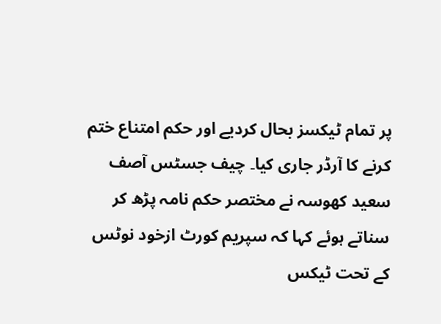پر تمام ٹیکسز بحال کردیے اور حکم امتناع ختم کرنے کا آرڈر جاری کیا۔ چیف جسٹس آصف سعید کھوسہ نے مختصر حکم نامہ پڑھ کر سناتے ہوئے کہا کہ سپریم کورٹ ازخود نوٹس کے تحت ٹیکس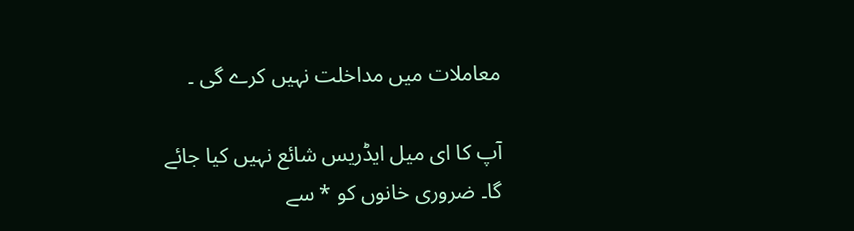معاملات میں مداخلت نہیں کرے گی ۔

آپ کا ای میل ایڈریس شائع نہیں کیا جائے گا۔ ضروری خانوں کو * سے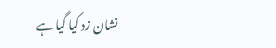نشان زد کیا گیا ہے